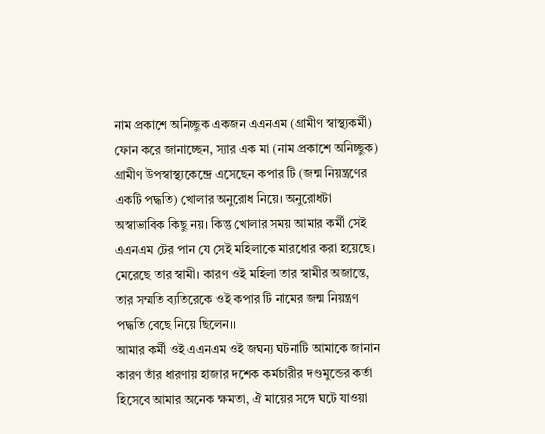নাম প্রকাশে অনিচ্ছুক একজন এএনএম (গ্রামীণ স্বাস্থ্যকর্মী) ফোন করে জানাচ্ছেন, স্যার এক মা (নাম প্রকাশে অনিচ্ছুক) গ্রামীণ উপস্বাস্থ্যকেন্দ্রে এসেছেন কপার টি (জন্ম নিয়ন্ত্রণের একটি পদ্ধতি) খোলার অনুরোধ নিয়ে। অনুরোধটা অস্বাভাবিক কিছু নয়। কিন্তু খোলার সময় আমার কর্মী সেই এএনএম টের পান যে সেই মহিলাকে মারধোর করা হয়েছে। মেরেছে তার স্বামী। কারণ ওই মহিলা তার স্বামীর অজান্তে, তার সম্মতি ব্যতিরেকে ওই কপার টি নামের জন্ম নিয়ন্ত্রণ পদ্ধতি বেছে নিয়ে ছিলেন।।
আমার কর্মী ওই এএনএম ওই জঘন্য ঘটনাটি আমাকে জানান কারণ তাঁর ধারণায় হাজার দশেক কর্মচারীর দণ্ডমুন্ডের কর্তা হিসেবে আমার অনেক ক্ষমতা, ঐ মায়ের সঙ্গে ঘটে যাওয়া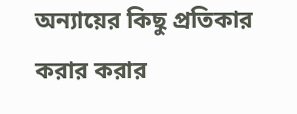অন্যায়ের কিছু প্রতিকার করার করার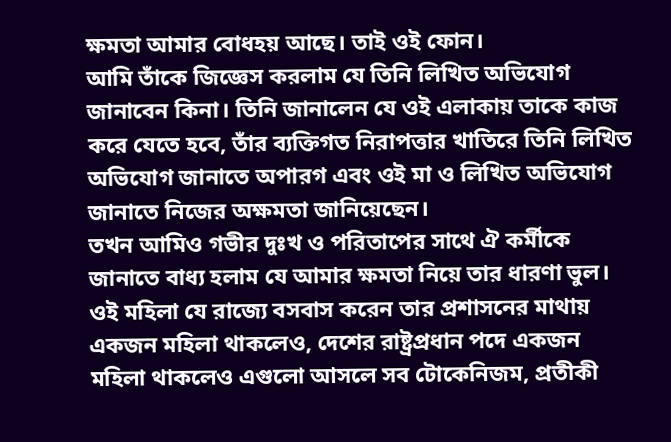ক্ষমতা আমার বোধহয় আছে। তাই ওই ফোন।
আমি তাঁকে জিজ্ঞেস করলাম যে তিনি লিখিত অভিযোগ জানাবেন কিনা। তিনি জানালেন যে ওই এলাকায় তাকে কাজ করে যেতে হবে, তাঁর ব্যক্তিগত নিরাপত্তার খাতিরে তিনি লিখিত অভিযোগ জানাতে অপারগ এবং ওই মা ও লিখিত অভিযোগ জানাতে নিজের অক্ষমতা জানিয়েছেন।
তখন আমিও গভীর দুঃখ ও পরিতাপের সাথে ঐ কর্মীকে জানাতে বাধ্য হলাম যে আমার ক্ষমতা নিয়ে তার ধারণা ভুল। ওই মহিলা যে রাজ্যে বসবাস করেন তার প্রশাসনের মাথায় একজন মহিলা থাকলেও, দেশের রাষ্ট্রপ্রধান পদে একজন মহিলা থাকলেও এগুলো আসলে সব টোকেনিজম, প্রতীকী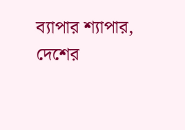ব্যাপার শ্যাপার, দেশের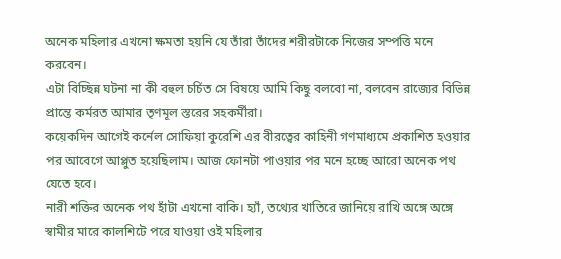অনেক মহিলার এখনো ক্ষমতা হয়নি যে তাঁরা তাঁদের শরীরটাকে নিজের সম্পত্তি মনে করবেন।
এটা বিচ্ছিন্ন ঘটনা না কী বহুল চর্চিত সে বিষয়ে আমি কিছু বলবো না, বলবেন রাজ্যের বিভিন্ন প্রান্তে কর্মরত আমার তৃণমূল স্তরের সহকর্মীরা।
কয়েকদিন আগেই কর্নেল সোফিয়া কুরেশি এর বীরত্বের কাহিনী গণমাধ্যমে প্রকাশিত হওয়ার পর আবেগে আপ্লুত হয়েছিলাম। আজ ফোনটা পাওয়ার পর মনে হচ্ছে আরো অনেক পথ যেতে হবে।
নারী শক্তির অনেক পথ হাঁটা এখনো বাকি। হ্যাঁ, তথ্যের খাতিরে জানিয়ে রাখি অঙ্গে অঙ্গে স্বামীর মারে কালশিটে পরে যাওয়া ওই মহিলার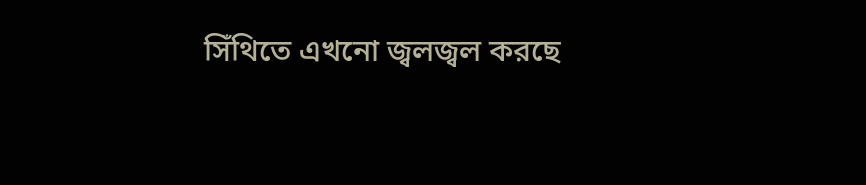সিঁথিতে এখনো জ্বলজ্বল করছে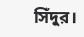সিঁদুর।